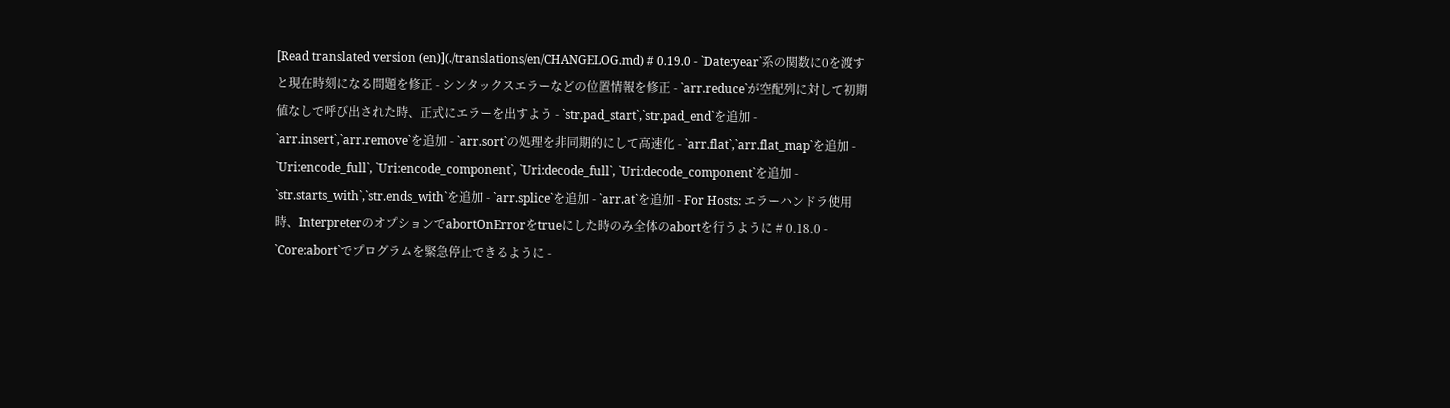[Read translated version (en)](./translations/en/CHANGELOG.md) # 0.19.0 - `Date:year`系の関数に0を渡すと現在時刻になる問題を修正 - シンタックスエラーなどの位置情報を修正 - `arr.reduce`が空配列に対して初期値なしで呼び出された時、正式にエラーを出すよう - `str.pad_start`,`str.pad_end`を追加 - `arr.insert`,`arr.remove`を追加 - `arr.sort`の処理を非同期的にして高速化 - `arr.flat`,`arr.flat_map`を追加 - `Uri:encode_full`, `Uri:encode_component`, `Uri:decode_full`, `Uri:decode_component`を追加 - `str.starts_with`,`str.ends_with`を追加 - `arr.splice`を追加 - `arr.at`を追加 - For Hosts: エラーハンドラ使用時、InterpreterのオプションでabortOnErrorをtrueにした時のみ全体のabortを行うように # 0.18.0 - `Core:abort`でプログラムを緊急停止できるように -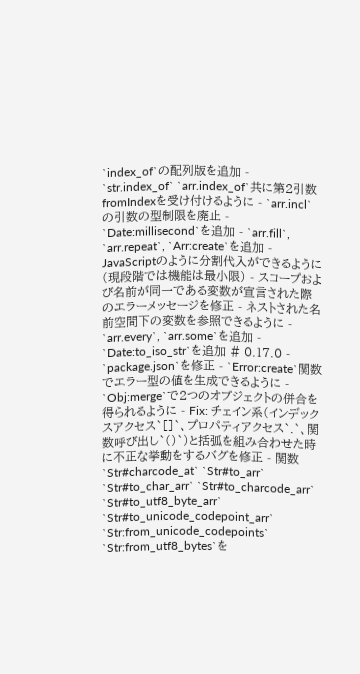`index_of`の配列版を追加 - `str.index_of` `arr.index_of`共に第2引数fromIndexを受け付けるように - `arr.incl`の引数の型制限を廃止 - `Date:millisecond`を追加 - `arr.fill`, `arr.repeat`, `Arr:create`を追加 - JavaScriptのように分割代入ができるように(現段階では機能は最小限) - スコープおよび名前が同一である変数が宣言された際のエラーメッセージを修正 - ネストされた名前空間下の変数を参照できるように - `arr.every`, `arr.some`を追加 - `Date:to_iso_str`を追加 # 0.17.0 - `package.json`を修正 - `Error:create`関数でエラー型の値を生成できるように - `Obj:merge`で2つのオブジェクトの併合を得られるように - Fix: チェイン系(インデックスアクセス`[]`、プロパティアクセス`.`、関数呼び出し`()`)と括弧を組み合わせた時に不正な挙動をするバグを修正 - 関数`Str#charcode_at` `Str#to_arr` `Str#to_char_arr` `Str#to_charcode_arr` `Str#to_utf8_byte_arr` `Str#to_unicode_codepoint_arr` `Str:from_unicode_codepoints` `Str:from_utf8_bytes`を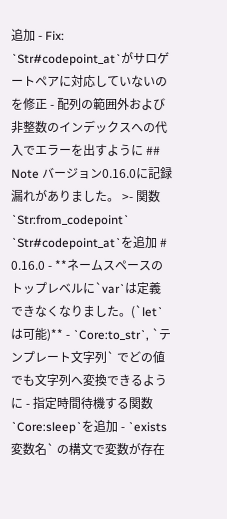追加 - Fix: `Str#codepoint_at`がサロゲートペアに対応していないのを修正 - 配列の範囲外および非整数のインデックスへの代入でエラーを出すように ## Note バージョン0.16.0に記録漏れがありました。 >- 関数`Str:from_codepoint` `Str#codepoint_at`を追加 # 0.16.0 - **ネームスペースのトップレベルに`var`は定義できなくなりました。(`let`は可能)** - `Core:to_str`, `テンプレート文字列` でどの値でも文字列へ変換できるように - 指定時間待機する関数`Core:sleep`を追加 - `exists 変数名` の構文で変数が存在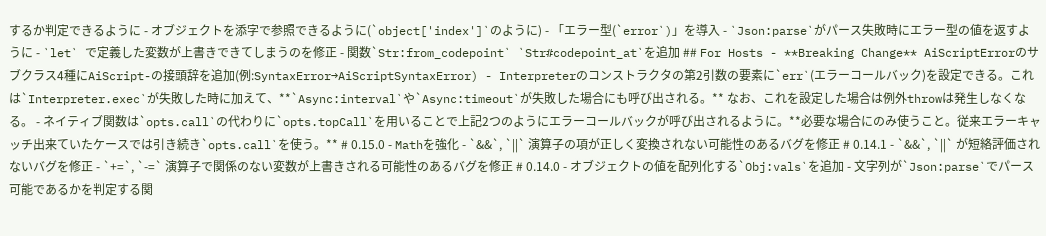するか判定できるように - オブジェクトを添字で参照できるように(`object['index']`のように) - 「エラー型(`error`)」を導入 - `Json:parse`がパース失敗時にエラー型の値を返すように - `let` で定義した変数が上書きできてしまうのを修正 - 関数`Str:from_codepoint` `Str#codepoint_at`を追加 ## For Hosts - **Breaking Change** AiScriptErrorのサブクラス4種にAiScript-の接頭辞を追加(例:SyntaxError→AiScriptSyntaxError) - Interpreterのコンストラクタの第2引数の要素に`err`(エラーコールバック)を設定できる。これは`Interpreter.exec`が失敗した時に加えて、**`Async:interval`や`Async:timeout`が失敗した場合にも呼び出される。** なお、これを設定した場合は例外throwは発生しなくなる。 - ネイティブ関数は`opts.call`の代わりに`opts.topCall`を用いることで上記2つのようにエラーコールバックが呼び出されるように。**必要な場合にのみ使うこと。従来エラーキャッチ出来ていたケースでは引き続き`opts.call`を使う。** # 0.15.0 - Mathを強化 - `&&`, `||` 演算子の項が正しく変換されない可能性のあるバグを修正 # 0.14.1 - `&&`, `||` が短絡評価されないバグを修正 - `+=`, `-=` 演算子で関係のない変数が上書きされる可能性のあるバグを修正 # 0.14.0 - オブジェクトの値を配列化する`Obj:vals`を追加 - 文字列が`Json:parse`でパース可能であるかを判定する関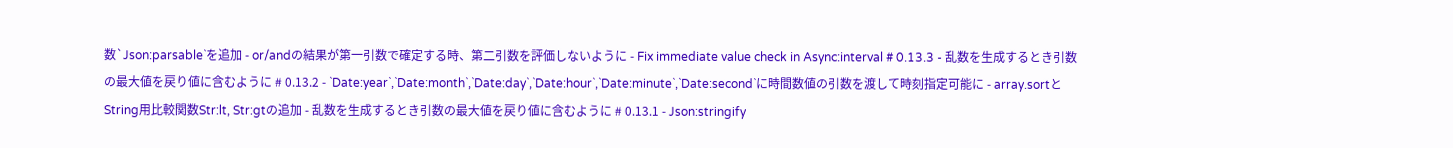数`Json:parsable`を追加 - or/andの結果が第一引数で確定する時、第二引数を評価しないように - Fix immediate value check in Async:interval # 0.13.3 - 乱数を生成するとき引数の最大値を戻り値に含むように # 0.13.2 - `Date:year`,`Date:month`,`Date:day`,`Date:hour`,`Date:minute`,`Date:second`に時間数値の引数を渡して時刻指定可能に - array.sortとString用比較関数Str:lt, Str:gtの追加 - 乱数を生成するとき引数の最大値を戻り値に含むように # 0.13.1 - Json:stringify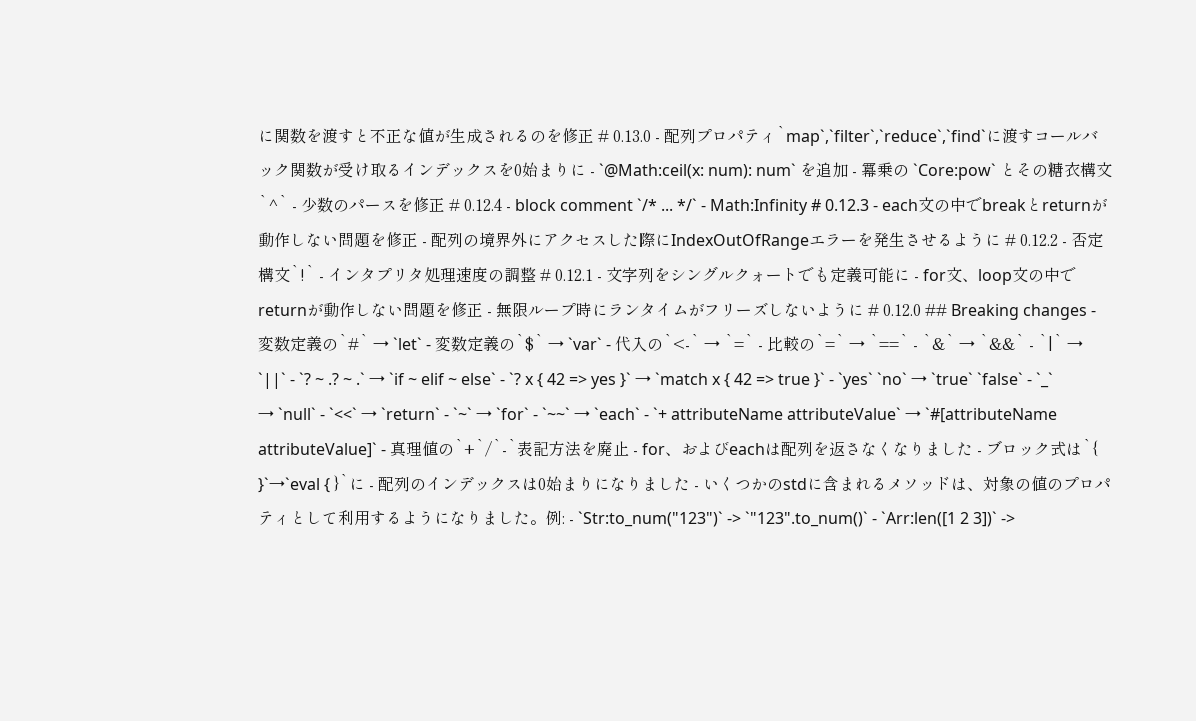に関数を渡すと不正な値が生成されるのを修正 # 0.13.0 - 配列プロパティ`map`,`filter`,`reduce`,`find`に渡すコールバック関数が受け取るインデックスを0始まりに - `@Math:ceil(x: num): num` を追加 - 冪乗の `Core:pow` とその糖衣構文 `^` - 少数のパースを修正 # 0.12.4 - block comment `/* ... */` - Math:Infinity # 0.12.3 - each文の中でbreakとreturnが動作しない問題を修正 - 配列の境界外にアクセスした際にIndexOutOfRangeエラーを発生させるように # 0.12.2 - 否定構文`!` - インタプリタ処理速度の調整 # 0.12.1 - 文字列をシングルクォートでも定義可能に - for文、loop文の中でreturnが動作しない問題を修正 - 無限ループ時にランタイムがフリーズしないように # 0.12.0 ## Breaking changes - 変数定義の`#` → `let` - 変数定義の`$` → `var` - 代入の`<-` → `=` - 比較の`=` → `==` - `&` → `&&` - `|` → `||` - `? ~ .? ~ .` → `if ~ elif ~ else` - `? x { 42 => yes }` → `match x { 42 => true }` - `yes` `no` → `true` `false` - `_` → `null` - `<<` → `return` - `~` → `for` - `~~` → `each` - `+ attributeName attributeValue` → `#[attributeName attributeValue]` - 真理値の`+`/`-`表記方法を廃止 - for、およびeachは配列を返さなくなりました - ブロック式は`{ }`→`eval { }`に - 配列のインデックスは0始まりになりました - いくつかのstdに含まれるメソッドは、対象の値のプロパティとして利用するようになりました。例: - `Str:to_num("123")` -> `"123".to_num()` - `Arr:len([1 2 3])` ->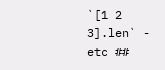`[1 2 3].len` - etc ##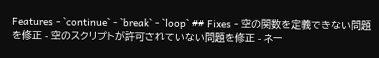Features - `continue` - `break` - `loop` ## Fixes - 空の関数を定義できない問題を修正 - 空のスクリプトが許可されていない問題を修正 - ネー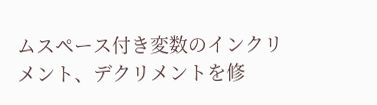ムスペース付き変数のインクリメント、デクリメントを修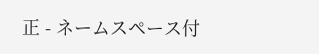正 - ネームスペース付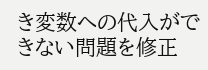き変数への代入ができない問題を修正